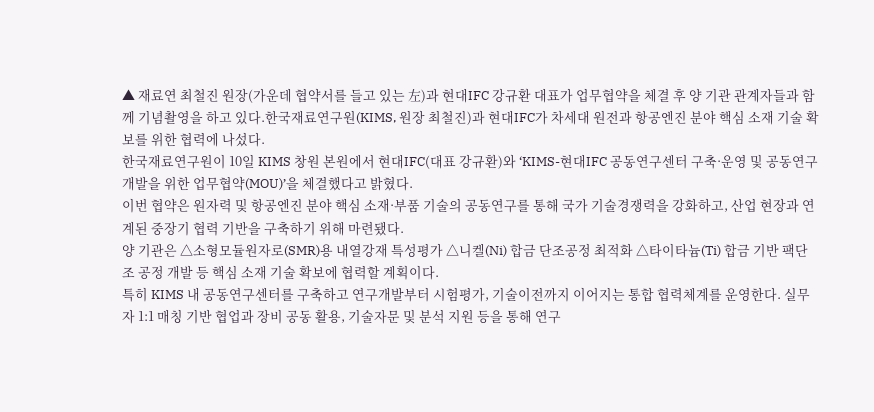▲ 재료연 최철진 원장(가운데 협약서를 들고 있는 左)과 현대IFC 강규환 대표가 업무협약을 체결 후 양 기관 관계자들과 함께 기념촬영을 하고 있다.한국재료연구원(KIMS, 원장 최철진)과 현대IFC가 차세대 원전과 항공엔진 분야 핵심 소재 기술 확보를 위한 협력에 나섰다.
한국재료연구원이 10일 KIMS 창원 본원에서 현대IFC(대표 강규환)와 ‘KIMS-현대IFC 공동연구센터 구축·운영 및 공동연구개발을 위한 업무협약(MOU)’을 체결했다고 밝혔다.
이번 협약은 원자력 및 항공엔진 분야 핵심 소재·부품 기술의 공동연구를 통해 국가 기술경쟁력을 강화하고, 산업 현장과 연계된 중장기 협력 기반을 구축하기 위해 마련됐다.
양 기관은 △소형모듈원자로(SMR)용 내열강재 특성평가 △니켈(Ni) 합금 단조공정 최적화 △타이타늄(Ti) 합금 기반 팩단조 공정 개발 등 핵심 소재 기술 확보에 협력할 계획이다.
특히 KIMS 내 공동연구센터를 구축하고 연구개발부터 시험평가, 기술이전까지 이어지는 통합 협력체계를 운영한다. 실무자 1:1 매칭 기반 협업과 장비 공동 활용, 기술자문 및 분석 지원 등을 통해 연구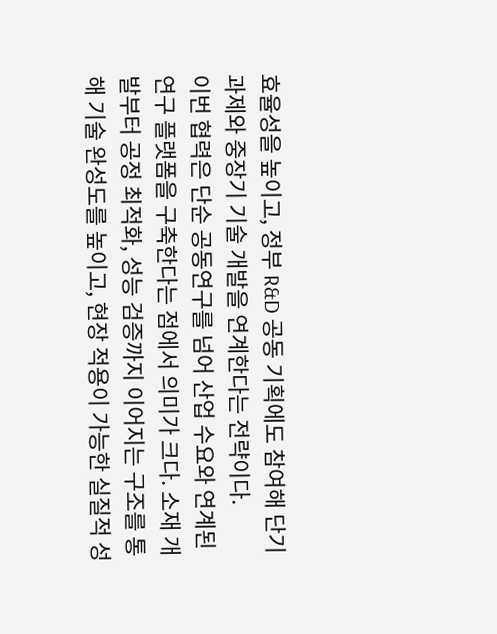효율성을 높이고, 정부 R&D 공동 기획에도 참여해 단기 과제와 중장기 기술 개발을 연계한다는 전략이다.
이번 협력은 단순 공동연구를 넘어 산업 수요와 연계된 연구 플랫폼을 구축한다는 점에서 의미가 크다. 소재 개발부터 공정 최적화, 성능 검증까지 이어지는 구조를 통해 기술 완성도를 높이고, 현장 적용이 가능한 실질적 성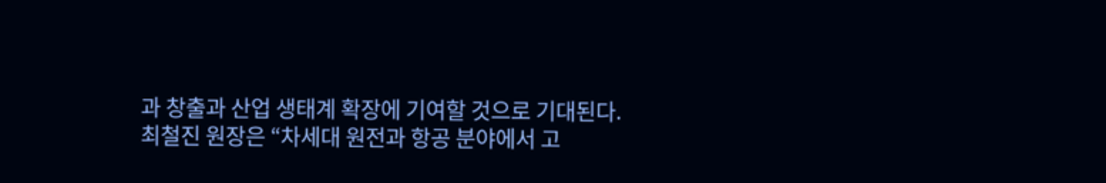과 창출과 산업 생태계 확장에 기여할 것으로 기대된다.
최철진 원장은 “차세대 원전과 항공 분야에서 고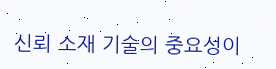신뢰 소재 기술의 중요성이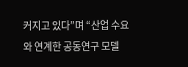커지고 있다”며 “산업 수요와 연계한 공동연구 모델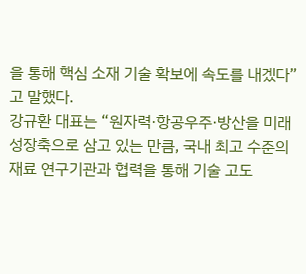을 통해 핵심 소재 기술 확보에 속도를 내겠다”고 말했다.
강규환 대표는 “원자력·항공우주·방산을 미래 성장축으로 삼고 있는 만큼, 국내 최고 수준의 재료 연구기관과 협력을 통해 기술 고도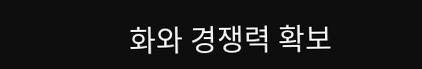화와 경쟁력 확보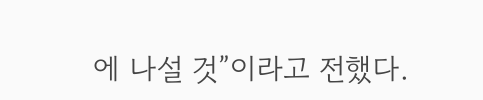에 나설 것”이라고 전했다.